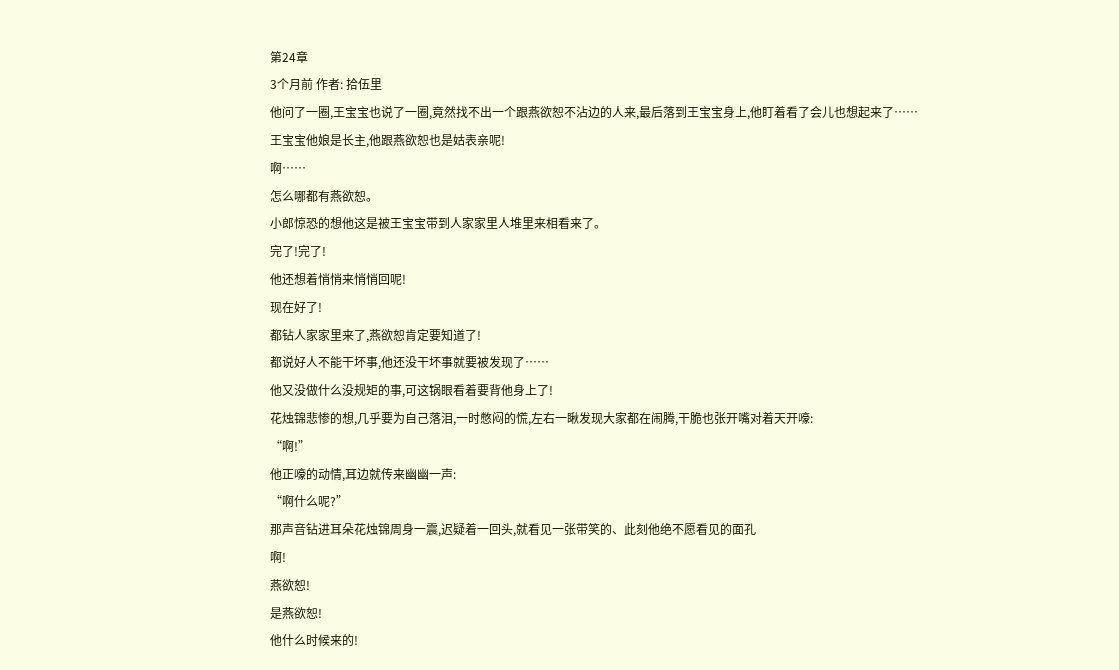第24章
3个月前 作者: 拾伍里
他问了一圈,王宝宝也说了一圈,竟然找不出一个跟燕欲恕不沾边的人来,最后落到王宝宝身上,他盯着看了会儿也想起来了……
王宝宝他娘是长主,他跟燕欲恕也是姑表亲呢!
啊……
怎么哪都有燕欲恕。
小郎惊恐的想他这是被王宝宝带到人家家里人堆里来相看来了。
完了!完了!
他还想着悄悄来悄悄回呢!
现在好了!
都钻人家家里来了,燕欲恕肯定要知道了!
都说好人不能干坏事,他还没干坏事就要被发现了……
他又没做什么没规矩的事,可这锅眼看着要背他身上了!
花烛锦悲惨的想,几乎要为自己落泪,一时憋闷的慌,左右一瞅发现大家都在闹腾,干脆也张开嘴对着天开嚎:
“啊!”
他正嚎的动情,耳边就传来幽幽一声:
“啊什么呢?”
那声音钻进耳朵花烛锦周身一震,迟疑着一回头,就看见一张带笑的、此刻他绝不愿看见的面孔
啊!
燕欲恕!
是燕欲恕!
他什么时候来的!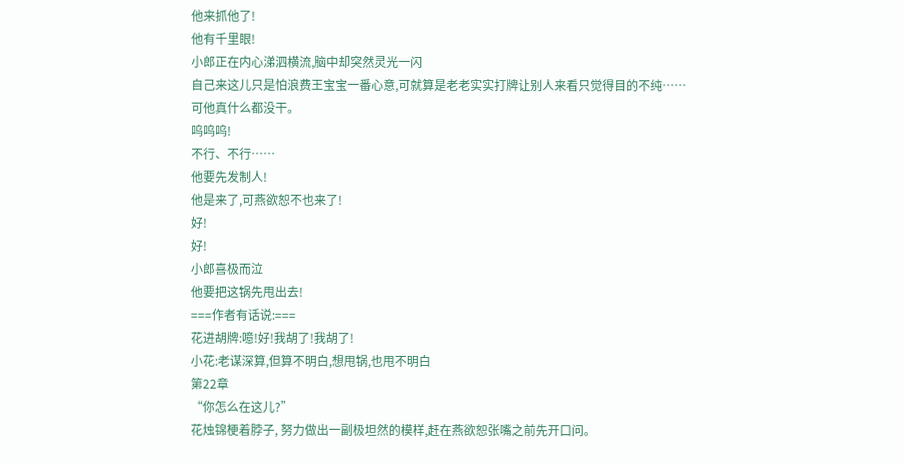他来抓他了!
他有千里眼!
小郎正在内心涕泗横流,脑中却突然灵光一闪
自己来这儿只是怕浪费王宝宝一番心意,可就算是老老实实打牌让别人来看只觉得目的不纯……
可他真什么都没干。
呜呜呜!
不行、不行……
他要先发制人!
他是来了,可燕欲恕不也来了!
好!
好!
小郎喜极而泣
他要把这锅先甩出去!
===作者有话说:===
花进胡牌:噫!好!我胡了!我胡了!
小花:老谋深算,但算不明白,想甩锅,也甩不明白
第22章
“你怎么在这儿?”
花烛锦梗着脖子, 努力做出一副极坦然的模样,赶在燕欲恕张嘴之前先开口问。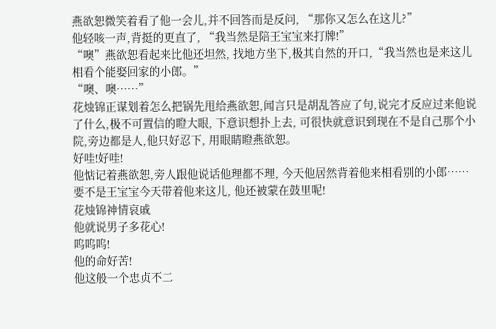燕欲恕微笑着看了他一会儿,并不回答而是反问, “那你又怎么在这儿?”
他轻咳一声,背挺的更直了, “我当然是陪王宝宝来打牌!”
“噢”燕欲恕看起来比他还坦然, 找地方坐下,极其自然的开口,“我当然也是来这儿相看个能娶回家的小郎。”
“噢、噢……”
花烛锦正谋划着怎么把锅先甩给燕欲恕,闻言只是胡乱答应了句,说完才反应过来他说了什么,极不可置信的瞪大眼, 下意识想扑上去, 可很快就意识到现在不是自己那个小院,旁边都是人,他只好忍下, 用眼睛瞪燕欲恕。
好哇!好哇!
他惦记着燕欲恕,旁人跟他说话他理都不理, 今天他居然背着他来相看别的小郎……
要不是王宝宝今天带着他来这儿, 他还被蒙在鼓里呢!
花烛锦神情哀戚
他就说男子多花心!
呜呜呜!
他的命好苦!
他这般一个忠贞不二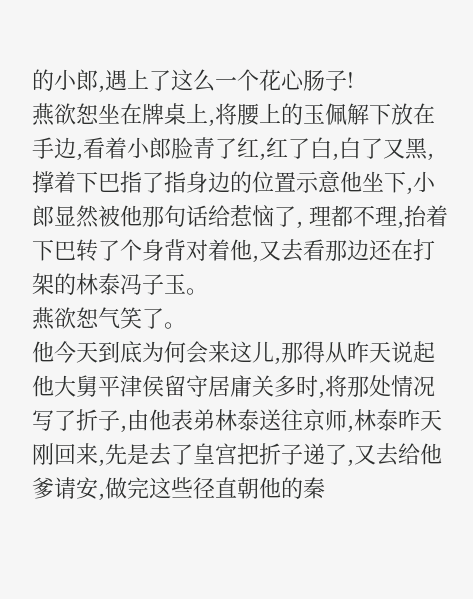的小郎,遇上了这么一个花心肠子!
燕欲恕坐在牌桌上,将腰上的玉佩解下放在手边,看着小郎脸青了红,红了白,白了又黑, 撑着下巴指了指身边的位置示意他坐下,小郎显然被他那句话给惹恼了, 理都不理,抬着下巴转了个身背对着他,又去看那边还在打架的林泰冯子玉。
燕欲恕气笑了。
他今天到底为何会来这儿,那得从昨天说起
他大舅平津侯留守居庸关多时,将那处情况写了折子,由他表弟林泰送往京师,林泰昨天刚回来,先是去了皇宫把折子递了,又去给他爹请安,做完这些径直朝他的秦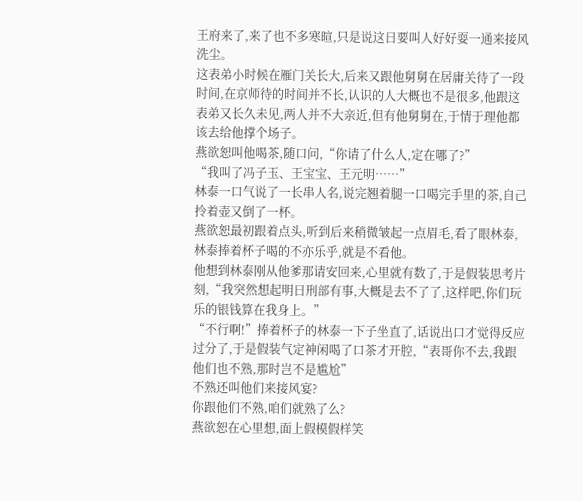王府来了,来了也不多寒暄,只是说这日要叫人好好耍一通来接风洗尘。
这表弟小时候在雁门关长大,后来又跟他舅舅在居庸关待了一段时间,在京师待的时间并不长,认识的人大概也不是很多,他跟这表弟又长久未见,两人并不大亲近,但有他舅舅在,于情于理他都该去给他撑个场子。
燕欲恕叫他喝茶,随口问,“你请了什么人,定在哪了?”
“我叫了冯子玉、王宝宝、王元明……”
林泰一口气说了一长串人名,说完翘着腿一口喝完手里的茶,自己拎着壶又倒了一杯。
燕欲恕最初跟着点头,听到后来稍微皱起一点眉毛,看了眼林泰,林泰捧着杯子喝的不亦乐乎,就是不看他。
他想到林泰刚从他爹那请安回来,心里就有数了,于是假装思考片刻,“我突然想起明日刑部有事,大概是去不了了,这样吧,你们玩乐的银钱算在我身上。”
“不行啊!”捧着杯子的林泰一下子坐直了,话说出口才觉得反应过分了,于是假装气定神闲喝了口茶才开腔,“表哥你不去,我跟他们也不熟,那时岂不是尴尬”
不熟还叫他们来接风宴?
你跟他们不熟,咱们就熟了么?
燕欲恕在心里想,面上假模假样笑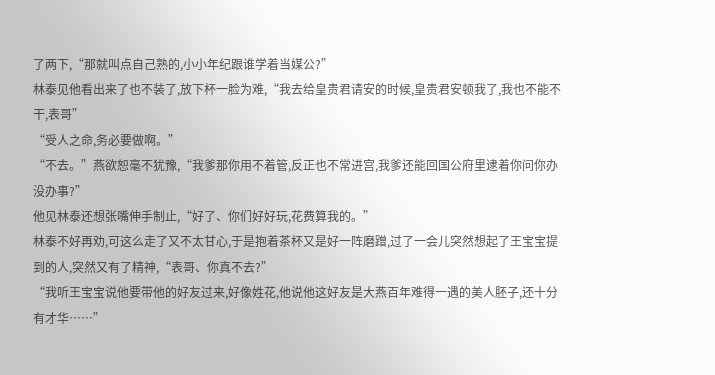了两下,“那就叫点自己熟的,小小年纪跟谁学着当媒公?”
林泰见他看出来了也不装了,放下杯一脸为难,“我去给皇贵君请安的时候,皇贵君安顿我了,我也不能不干,表哥”
“受人之命,务必要做啊。”
“不去。”燕欲恕毫不犹豫,“我爹那你用不着管,反正也不常进宫,我爹还能回国公府里逮着你问你办没办事?”
他见林泰还想张嘴伸手制止,“好了、你们好好玩,花费算我的。”
林泰不好再劝,可这么走了又不太甘心,于是抱着茶杯又是好一阵磨蹭,过了一会儿突然想起了王宝宝提到的人,突然又有了精神,“表哥、你真不去?”
“我听王宝宝说他要带他的好友过来,好像姓花,他说他这好友是大燕百年难得一遇的美人胚子,还十分有才华……”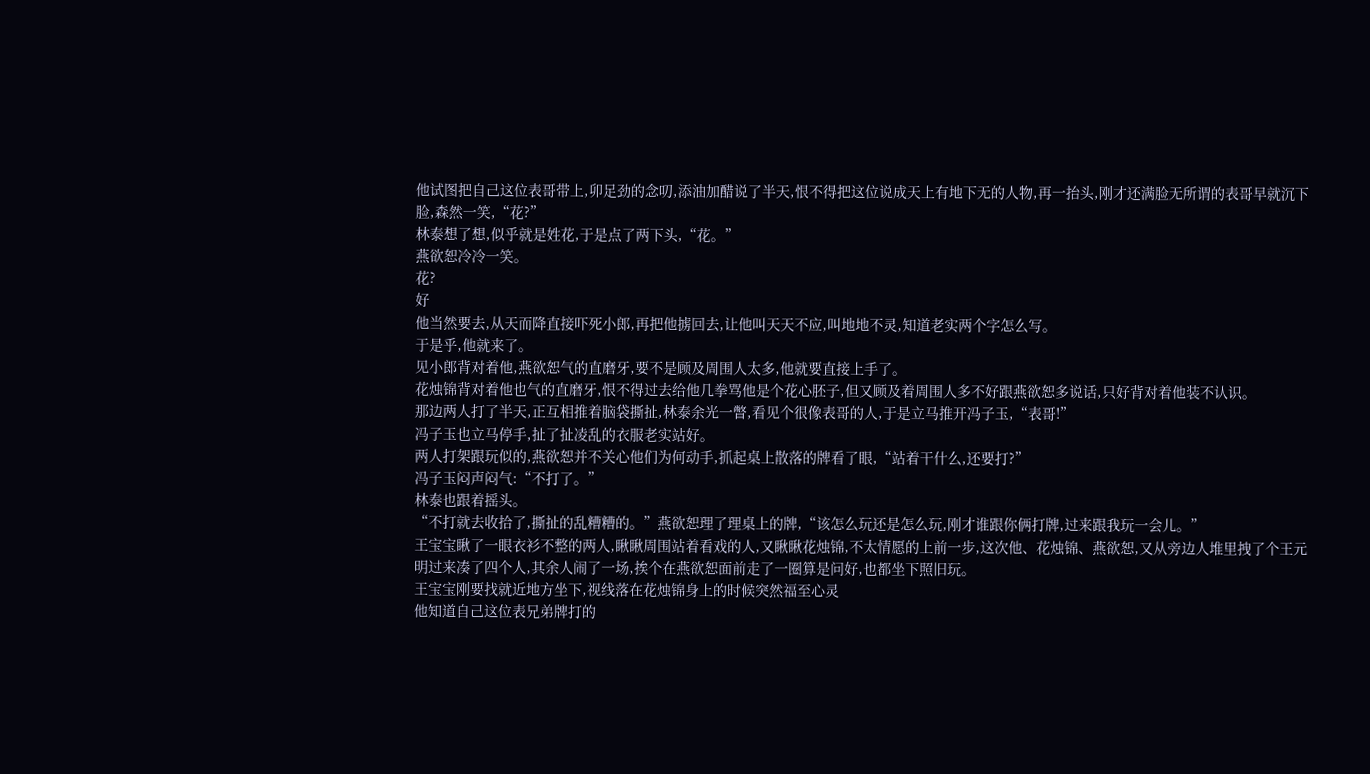他试图把自己这位表哥带上,卯足劲的念叨,添油加醋说了半天,恨不得把这位说成天上有地下无的人物,再一抬头,刚才还满脸无所谓的表哥早就沉下脸,森然一笑,“花?”
林泰想了想,似乎就是姓花,于是点了两下头,“花。”
燕欲恕冷冷一笑。
花?
好
他当然要去,从天而降直接吓死小郎,再把他掳回去,让他叫天天不应,叫地地不灵,知道老实两个字怎么写。
于是乎,他就来了。
见小郎背对着他,燕欲恕气的直磨牙,要不是顾及周围人太多,他就要直接上手了。
花烛锦背对着他也气的直磨牙,恨不得过去给他几拳骂他是个花心胚子,但又顾及着周围人多不好跟燕欲恕多说话,只好背对着他装不认识。
那边两人打了半天,正互相推着脑袋撕扯,林泰余光一瞥,看见个很像表哥的人,于是立马推开冯子玉,“表哥!”
冯子玉也立马停手,扯了扯凌乱的衣服老实站好。
两人打架跟玩似的,燕欲恕并不关心他们为何动手,抓起桌上散落的牌看了眼,“站着干什么,还要打?”
冯子玉闷声闷气:“不打了。”
林泰也跟着摇头。
“不打就去收拾了,撕扯的乱糟糟的。”燕欲恕理了理桌上的牌,“该怎么玩还是怎么玩,刚才谁跟你俩打牌,过来跟我玩一会儿。”
王宝宝瞅了一眼衣衫不整的两人,瞅瞅周围站着看戏的人,又瞅瞅花烛锦,不太情愿的上前一步,这次他、花烛锦、燕欲恕,又从旁边人堆里拽了个王元明过来凑了四个人,其余人闹了一场,挨个在燕欲恕面前走了一圈算是问好,也都坐下照旧玩。
王宝宝刚要找就近地方坐下,视线落在花烛锦身上的时候突然福至心灵
他知道自己这位表兄弟牌打的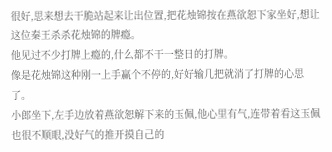很好,思来想去干脆站起来让出位置,把花烛锦按在燕欲恕下家坐好,想让这位秦王杀杀花烛锦的牌瘾。
他见过不少打牌上瘾的,什么都不干一整日的打牌。
像是花烛锦这种刚一上手赢个不停的,好好输几把就消了打牌的心思了。
小郎坐下,左手边放着燕欲恕解下来的玉佩,他心里有气,连带着看这玉佩也很不顺眼,没好气的推开摸自己的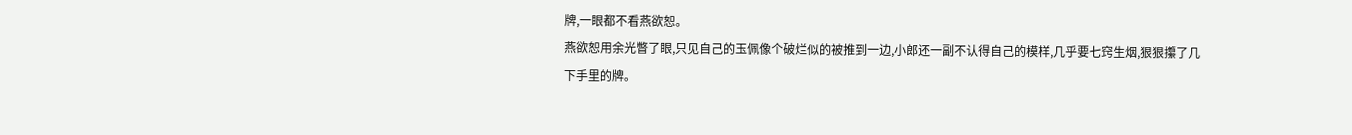牌,一眼都不看燕欲恕。
燕欲恕用余光瞥了眼,只见自己的玉佩像个破烂似的被推到一边,小郎还一副不认得自己的模样,几乎要七窍生烟,狠狠攥了几下手里的牌。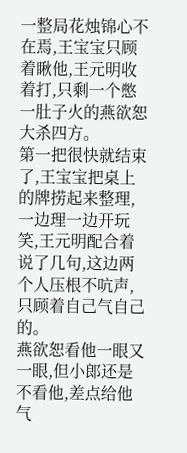一整局花烛锦心不在焉,王宝宝只顾着瞅他,王元明收着打,只剩一个憋一肚子火的燕欲恕大杀四方。
第一把很快就结束了,王宝宝把桌上的牌捞起来整理,一边理一边开玩笑,王元明配合着说了几句,这边两个人压根不吭声,只顾着自己气自己的。
燕欲恕看他一眼又一眼,但小郎还是不看他,差点给他气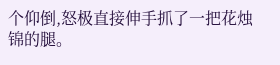个仰倒,怒极直接伸手抓了一把花烛锦的腿。